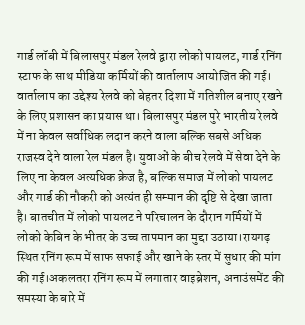गार्ड लॉबी में बिलासपुर मंडल रेलवे द्वारा लोको पायलट, गार्ड रनिंग स्टाफ के साथ मीडिया कर्मियों की वार्तालाप आयोजित की गई। वार्तालाप का उद्देश्य रेलवे को बेहतर दिशा में गतिशील बनाए रखने के लिए प्रशासन का प्रयास था। बिलासपुर मंडल पुरे भारतीय रेलवे में ना केवल सर्वाधिक लदान करने वाला बल्कि सबसे अधिक राजस्व देने वाला रेल मंडल है। युवाओं के बीच रेलवे में सेवा देने के लिए ना केवल अत्यधिक क्रेज है, बल्कि समाज में लोको पायलट और गार्ड की नौकरी को अत्यंत ही सम्मान की दृष्टि से देखा जाता है। बातचीत में लोको पायलट ने परिचालन के दौरान गर्मियों में लोको केबिन के भीतर के उच्च तापमान का मुद्दा उठाया।रायगढ़ स्थित रनिंग रूम में साफ सफाई और खाने के स्तर में सुधार की मांग की गई।अकलतरा रनिंग रूम में लगातार वाइब्रेशन, अनाउंसमेंट की समस्या के बारे में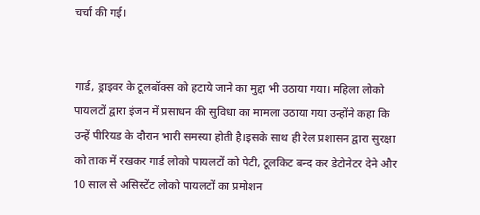चर्चा की गई।


गार्ड, ड्राइवर के टूलबॉक्स को हटाये जाने का मुद्दा भी उठाया गया। महिला लोको पायलटों द्वारा इंजन में प्रसाधन की सुविधा का मामला उठाया गया उन्होंने कहा कि उन्हें पीरियड के दौरान भारी समस्या होती है।इसके साथ ही रेल प्रशासन द्वारा सुरक्षा को ताक में रखकर गार्ड लोको पायलटों को पेटी, टूलकिट बन्द कर डेटोनेटर देने और 10 साल से असिस्टेंट लोको पायलटों का प्रमोशन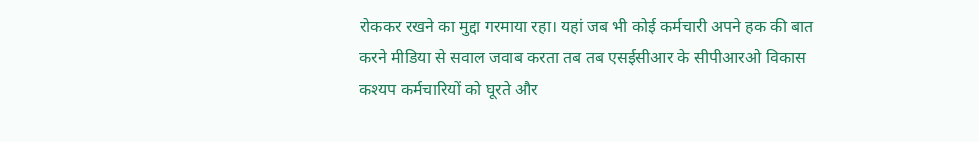रोककर रखने का मुद्दा गरमाया रहा। यहां जब भी कोई कर्मचारी अपने हक की बात करने मीडिया से सवाल जवाब करता तब तब एसईसीआर के सीपीआरओ विकास कश्यप कर्मचारियों को घूरते और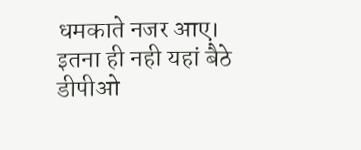धमकाते नजर आए। इतना ही नही यहां बैठे डीपीओ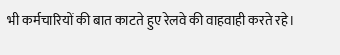भी कर्मचारियों की बात काटते हुए रेलवे की वाहवाही करते रहे।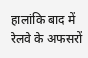हालांकि बाद में रेलवे के अफसरों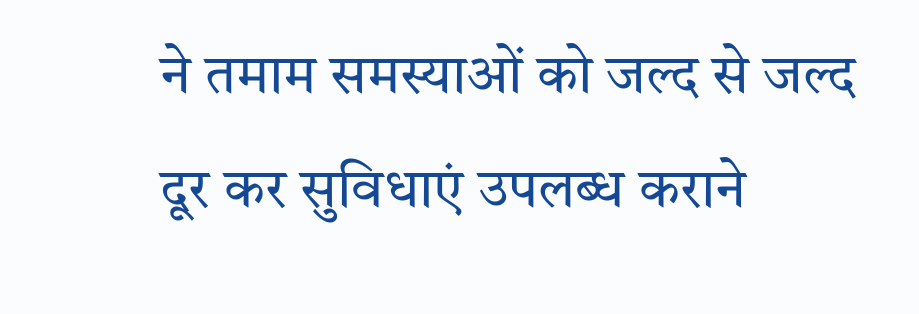ने तमाम समस्याओं को जल्द से जल्द दूर कर सुविधाएं उपलब्ध कराने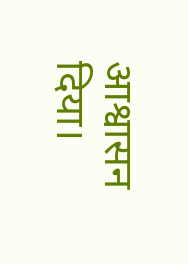आश्वासन दिया।